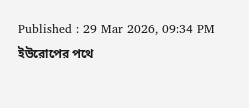Published : 29 Mar 2026, 09:34 PM
ইউরোপের পথে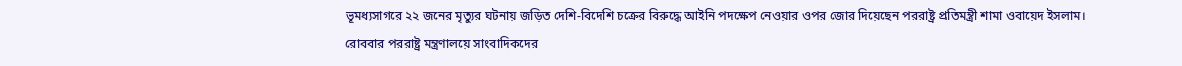ভূমধ্যসাগরে ২২ জনের মৃত্যুর ঘটনায় জড়িত দেশি-বিদেশি চক্রের বিরুদ্ধে আইনি পদক্ষেপ নেওয়ার ওপর জোর দিয়েছেন পররাষ্ট্র প্রতিমন্ত্রী শামা ওবায়েদ ইসলাম।
রোববার পররাষ্ট্র মন্ত্রণালয়ে সাংবাদিকদের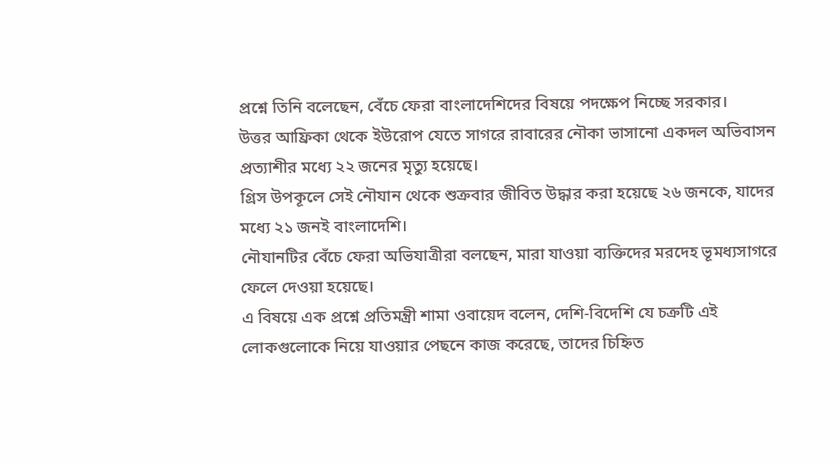প্রশ্নে তিনি বলেছেন, বেঁচে ফেরা বাংলাদেশিদের বিষয়ে পদক্ষেপ নিচ্ছে সরকার।
উত্তর আফ্রিকা থেকে ইউরোপ যেতে সাগরে রাবারের নৌকা ভাসানো একদল অভিবাসন প্রত্যাশীর মধ্যে ২২ জনের মৃত্যু হয়েছে।
গ্রিস উপকূলে সেই নৌযান থেকে শুক্রবার জীবিত উদ্ধার করা হয়েছে ২৬ জনকে, যাদের মধ্যে ২১ জনই বাংলাদেশি।
নৌযানটির বেঁচে ফেরা অভিযাত্রীরা বলছেন, মারা যাওয়া ব্যক্তিদের মরদেহ ভূমধ্যসাগরে ফেলে দেওয়া হয়েছে।
এ বিষয়ে এক প্রশ্নে প্রতিমন্ত্রী শামা ওবায়েদ বলেন, দেশি-বিদেশি যে চক্রটি এই লোকগুলোকে নিয়ে যাওয়ার পেছনে কাজ করেছে, তাদের চিহ্নিত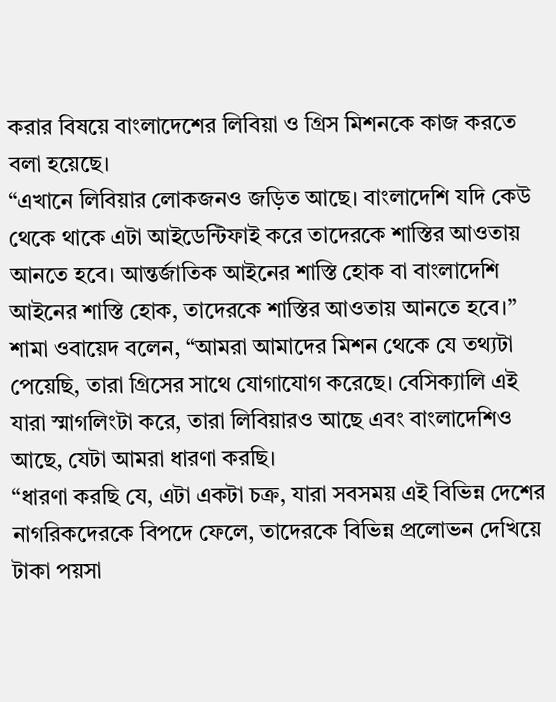করার বিষয়ে বাংলাদেশের লিবিয়া ও গ্রিস মিশনকে কাজ করতে বলা হয়েছে।
“এখানে লিবিয়ার লোকজনও জড়িত আছে। বাংলাদেশি যদি কেউ থেকে থাকে এটা আইডেন্টিফাই করে তাদেরকে শাস্তির আওতায় আনতে হবে। আন্তর্জাতিক আইনের শাস্তি হোক বা বাংলাদেশি আইনের শাস্তি হোক, তাদেরকে শাস্তির আওতায় আনতে হবে।”
শামা ওবায়েদ বলেন, “আমরা আমাদের মিশন থেকে যে তথ্যটা পেয়েছি, তারা গ্রিসের সাথে যোগাযোগ করেছে। বেসিক্যালি এই যারা স্মাগলিংটা করে, তারা লিবিয়ারও আছে এবং বাংলাদেশিও আছে, যেটা আমরা ধারণা করছি।
“ধারণা করছি যে, এটা একটা চক্র, যারা সবসময় এই বিভিন্ন দেশের নাগরিকদেরকে বিপদে ফেলে, তাদেরকে বিভিন্ন প্রলোভন দেখিয়ে টাকা পয়সা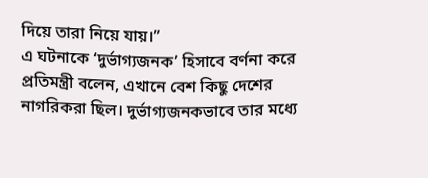দিয়ে তারা নিয়ে যায়।”
এ ঘটনাকে ‘দুর্ভাগ্যজনক’ হিসাবে বর্ণনা করে প্রতিমন্ত্রী বলেন, এখানে বেশ কিছু দেশের নাগরিকরা ছিল। দুর্ভাগ্যজনকভাবে তার মধ্যে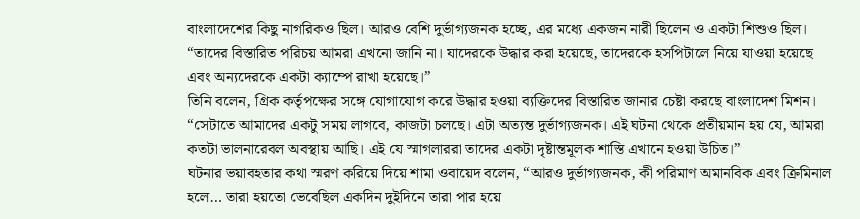বাংলাদেশের কিছু নাগরিকও ছিল। আরও বেশি দুর্ভাগ্যজনক হচ্ছে, এর মধ্যে একজন নারী ছিলেন ও একটা শিশুও ছিল।
“তাদের বিস্তারিত পরিচয় আমরা এখনো জানি না। যাদেরকে উদ্ধার করা হয়েছে, তাদেরকে হসপিটালে নিয়ে যাওয়া হয়েছে এবং অন্যদেরকে একটা ক্যাম্পে রাখা হয়েছে।”
তিনি বলেন, গ্রিক কর্তৃপক্ষের সঙ্গে যোগাযোগ করে উদ্ধার হওয়া ব্যক্তিদের বিস্তারিত জানার চেষ্টা করছে বাংলাদেশ মিশন।
“সেটাতে আমাদের একটু সময় লাগবে, কাজটা চলছে। এটা অত্যন্ত দুর্ভাগ্যজনক। এই ঘটনা থেকে প্রতীয়মান হয় যে, আমরা কতটা ভালনারেবল অবস্থায় আছি। এই যে স্মাগলাররা তাদের একটা দৃষ্টান্তমূলক শাস্তি এখানে হওয়া উচিত।”
ঘটনার ভয়াবহতার কথা স্মরণ করিয়ে দিয়ে শামা ওবায়েদ বলেন, “আরও দুর্ভাগ্যজনক, কী পরিমাণ অমানবিক এবং ক্রিমিনাল হলে… তারা হয়তো ভেবেছিল একদিন দুইদিনে তারা পার হয়ে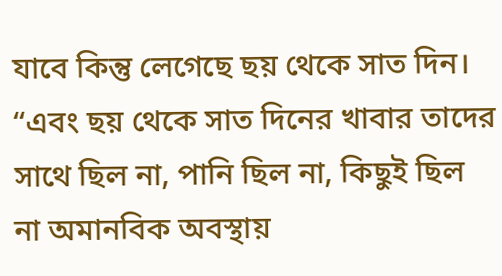যাবে কিন্তু লেগেছে ছয় থেকে সাত দিন।
“এবং ছয় থেকে সাত দিনের খাবার তাদের সাথে ছিল না, পানি ছিল না, কিছুই ছিল না অমানবিক অবস্থায়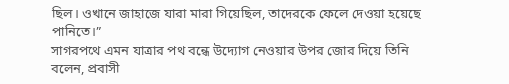ছিল। ওখানে জাহাজে যারা মারা গিয়েছিল, তাদেরকে ফেলে দেওয়া হয়েছে পানিতে।”
সাগরপথে এমন যাত্রার পথ বন্ধে উদ্যোগ নেওয়ার উপর জোর দিয়ে তিনি বলেন, প্রবাসী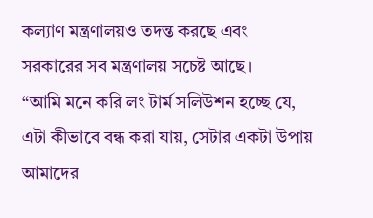কল্যাণ মন্ত্রণালয়ও তদন্ত করছে এবং সরকারের সব মন্ত্রণালয় সচেষ্ট আছে।
“আমি মনে করি লং টার্ম সলিউশন হচ্ছে যে, এটা কীভাবে বন্ধ করা যায়, সেটার একটা উপায় আমাদের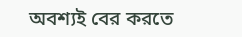অবশ্যই বের করতে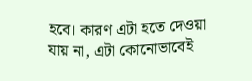হবে। কারণ এটা হতে দেওয়া যায় না, এটা কোনোভাবেই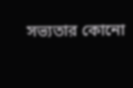সভ্যতার কোনো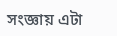সংজ্ঞায় এটা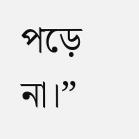পড়ে না।”